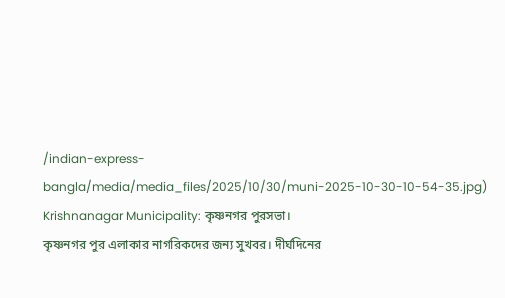/indian-express-bangla/media/media_files/2025/10/30/muni-2025-10-30-10-54-35.jpg)
Krishnanagar Municipality: কৃষ্ণনগর পুরসভা।
কৃষ্ণনগর পুর এলাকার নাগরিকদের জন্য সুখবর। দীর্ঘদিনের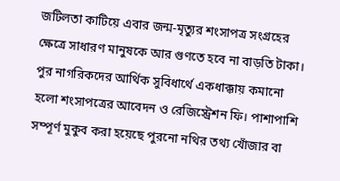জটিলতা কাটিয়ে এবার জন্ম-মৃত্যুর শংসাপত্র সংগ্রহের ক্ষেত্রে সাধারণ মানুষকে আর গুণতে হবে না বাড়তি টাকা। পুর নাগরিকদের আর্থিক সুবিধার্থে একধাক্কায় কমানো হলো শংসাপত্রের আবেদন ও রেজিস্ট্রেশন ফি। পাশাপাশি সম্পূর্ণ মুকুব করা হয়েছে পুরনো নথির তথ্য খোঁজার বা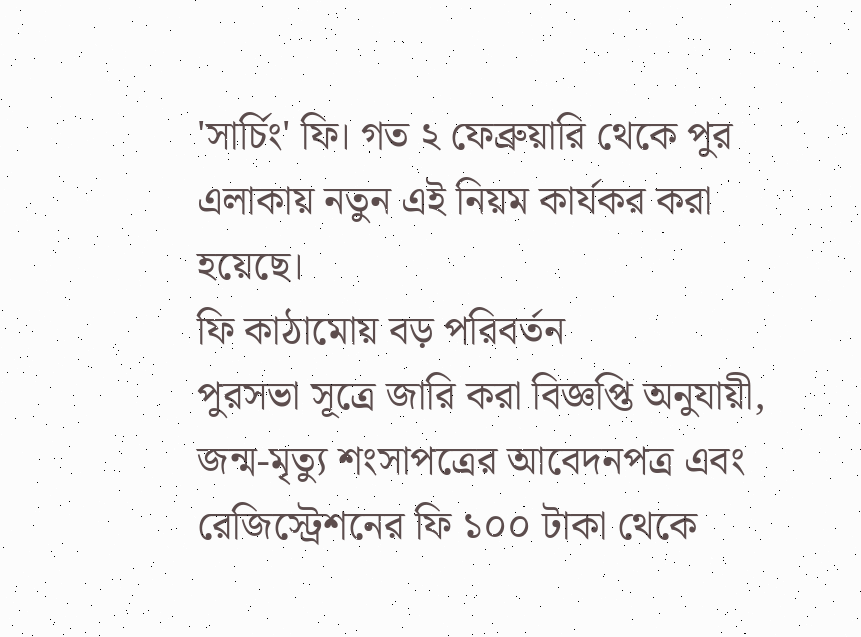'সার্চিং' ফি। গত ২ ফেব্রুয়ারি থেকে পুর এলাকায় নতুন এই নিয়ম কার্যকর করা হয়েছে।
ফি কাঠামোয় বড় পরিবর্তন
পুরসভা সূত্রে জারি করা বিজ্ঞপ্তি অনুযায়ী, জন্ম-মৃত্যু শংসাপত্রের আবেদনপত্র এবং রেজিস্ট্রেশনের ফি ১০০ টাকা থেকে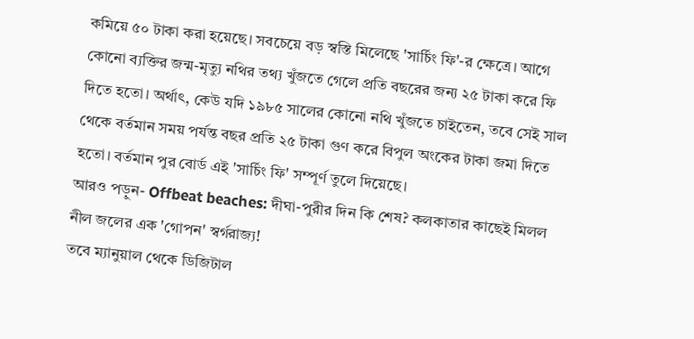কমিয়ে ৫০ টাকা করা হয়েছে। সবচেয়ে বড় স্বস্তি মিলেছে 'সার্চিং ফি'-র ক্ষেত্রে। আগে কোনো ব্যক্তির জন্ম-মৃত্যু নথির তথ্য খুঁজতে গেলে প্রতি বছরের জন্য ২৫ টাকা করে ফি দিতে হতো। অর্থাৎ, কেউ যদি ১৯৮৫ সালের কোনো নথি খুঁজতে চাইতেন, তবে সেই সাল থেকে বর্তমান সময় পর্যন্ত বছর প্রতি ২৫ টাকা গুণ করে বিপুল অংকের টাকা জমা দিতে হতো। বর্তমান পুর বোর্ড এই 'সার্চিং ফি' সম্পূর্ণ তুলে দিয়েছে।
আরও পড়ুন- Offbeat beaches: দীঘা-পুরীর দিন কি শেষ? কলকাতার কাছেই মিলল নীল জলের এক 'গোপন' স্বর্গরাজ্য!
তবে ম্যানুয়াল থেকে ডিজিটাল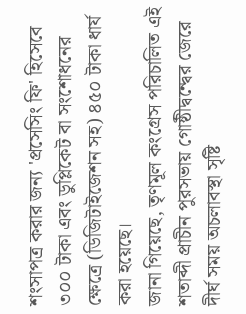শংসাপত্র করার জন্য 'প্রসেসিং ফি' হিসেবে ৩০০ টাকা এবং ডুপ্লিকেট বা সংশোধনের ক্ষেত্রে (ডিজিটাইজেশন সহ) ৪৫০ টাকা ধার্য করা হয়েছে।
জানা গিয়েছে, তৃণমূল কংগ্রেস পরিচালিত এই শতাব্দী প্রাচীন পুরসভায় গোষ্ঠীদ্বন্দ্বের জেরে দীর্ঘ সময় অচলাবস্থা সৃষ্টি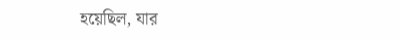হয়েছিল, যার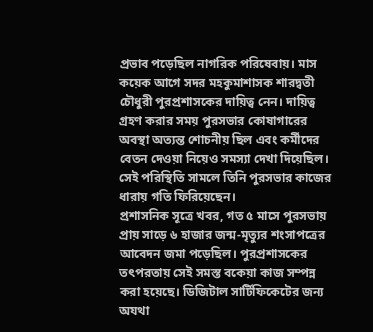প্রভাব পড়েছিল নাগরিক পরিষেবায়। মাস কয়েক আগে সদর মহকুমাশাসক শারদ্বতী চৌধুরী পুরপ্রশাসকের দায়িত্ব নেন। দায়িত্ব গ্রহণ করার সময় পুরসভার কোষাগারের অবস্থা অত্যন্ত শোচনীয় ছিল এবং কর্মীদের বেতন দেওয়া নিয়েও সমস্যা দেখা দিয়েছিল। সেই পরিস্থিতি সামলে তিনি পুরসভার কাজের ধারায় গতি ফিরিয়েছেন।
প্রশাসনিক সূত্রে খবর, গত ৫ মাসে পুরসভায় প্রায় সাড়ে ৬ হাজার জন্ম-মৃত্যুর শংসাপত্রের আবেদন জমা পড়েছিল। পুরপ্রশাসকের তৎপরতায় সেই সমস্ত বকেয়া কাজ সম্পন্ন করা হয়েছে। ডিজিটাল সার্টিফিকেটের জন্য অযথা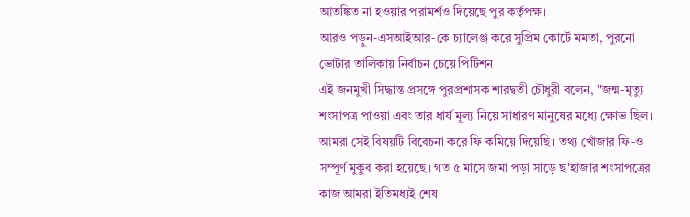আতঙ্কিত না হওয়ার পরামর্শও দিয়েছে পুর কর্তৃপক্ষ।
আরও পড়ুন-এসআইআর-কে চ্যালেঞ্জ করে সুপ্রিম কোর্টে মমতা, পুরনো ভোটার তালিকায় নির্বাচন চেয়ে পিটিশন
এই জনমুখী সিদ্ধান্ত প্রসঙ্গে পুরপ্রশাসক শারদ্বতী চৌধুরী বলেন, "জন্ম-মৃত্যু শংসাপত্র পাওয়া এবং তার ধার্য মূল্য নিয়ে সাধারণ মানুষের মধ্যে ক্ষোভ ছিল। আমরা সেই বিষয়টি বিবেচনা করে ফি কমিয়ে দিয়েছি। তথ্য খোঁজার ফি-ও সম্পূর্ণ মুকুব করা হয়েছে। গত ৫ মাসে জমা পড়া সাড়ে ছ'হাজার শংসাপত্রের কাজ আমরা ইতিমধ্যই শেষ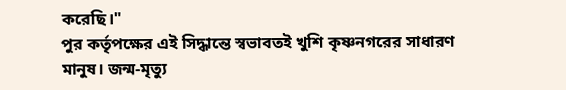করেছি।"
পুর কর্তৃপক্ষের এই সিদ্ধান্তে স্বভাবতই খুশি কৃষ্ণনগরের সাধারণ মানুষ। জন্ম-মৃত্যু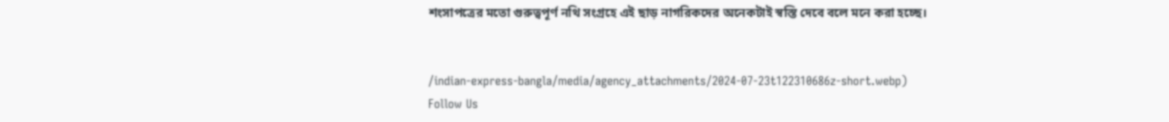শংসাপত্রের মতো গুরুত্বপূর্ণ নথি সংগ্রহে এই ছাড় নাগরিকদের অনেকটাই স্বস্তি দেবে বলে মনে করা হচ্ছে।


/indian-express-bangla/media/agency_attachments/2024-07-23t122310686z-short.webp)
Follow Us